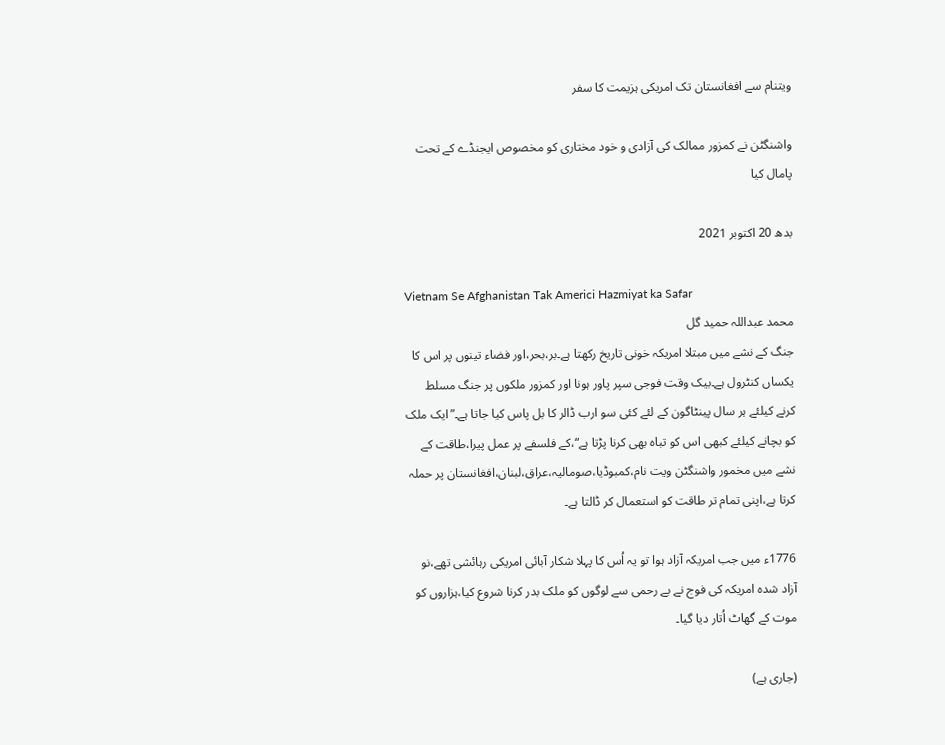ویتنام سے افغانستان تک امریکی ہزیمت کا سفر

واشنگٹن نے کمزور ممالک کی آزادی و خود مختاری کو مخصوص ایجنڈے کے تحت پامال کیا

بدھ 20 اکتوبر 2021

Vietnam Se Afghanistan Tak Americi Hazmiyat ka Safar
محمد عبداللہ حمید گل
جنگ کے نشے میں مبتلا امریکہ خونی تاریخ رکھتا ہے۔بر،بحر،اور فضاء تینوں پر اس کا یکساں کنٹرول ہے۔بیک وقت فوجی سپر پاور ہونا اور کمزور ملکوں پر جنگ مسلط کرنے کیلئے ہر سال پینٹاگون کے لئے کئی سو ارب ڈالر کا بل پاس کیا جاتا ہے۔”ایک ملک کو بچانے کیلئے کبھی اس کو تباہ بھی کرنا پڑتا ہے“،کے فلسفے پر عمل پیرا،طاقت کے نشے میں مخمور واشنگٹن ویت نام،کمبوڈیا،صومالیہ،عراق،لبنان،افغانستان پر حملہ کرتا ہے،اپنی تمام تر طاقت کو استعمال کر ڈالتا ہے۔

1776ء میں جب امریکہ آزاد ہوا تو یہ اُس کا پہلا شکار آبائی امریکی رہائشی تھے،نو آزاد شدہ امریکہ کی فوج نے بے رحمی سے لوگوں کو ملک بدر کرنا شروع کیا،ہزاروں کو موت کے گھاٹ اُتار دیا گیا۔

(جاری ہے)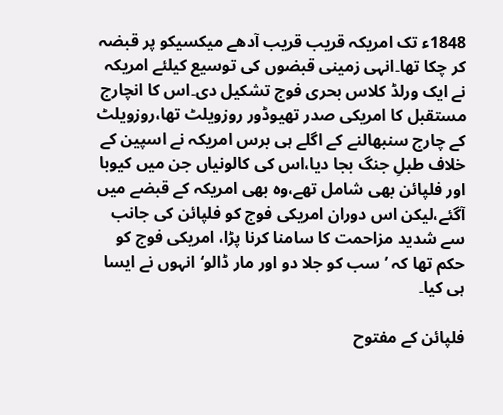1848ء تک امریکہ قریب قریب آدھے میکسیکو پر قبضہ کر چکا تھا۔انہی زمینی قبضوں کی توسیع کیلئے امریکہ نے ایک ورلڈ کلاس بحری فوج تشکیل دی۔اس کا انچارج مستقبل کا امریکی صدر تھیوڈور روزویلٹ تھا،روزویلٹ کے چارج سنبھالنے کے اگلے ہی برس امریکہ نے اسپین کے خلاف طبلِ جنگ بجا دیا،اس کی کالونیاں جن میں کیوبا اور فلپائن بھی شامل تھے،وہ بھی امریکہ کے قبضے میں آگئے،لیکن اس دوران امریکی فوج کو فلپائن کی جانب سے شدید مزاحمت کا سامنا کرنا پڑا، امریکی فوج کو حکم تھا کہ ’سب کو جلا دو اور مار ڈالو‘انہوں نے ایسا ہی کیا۔

فلپائن کے مفتوح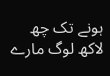ہونے تک چھ لاکھ لوگ مارے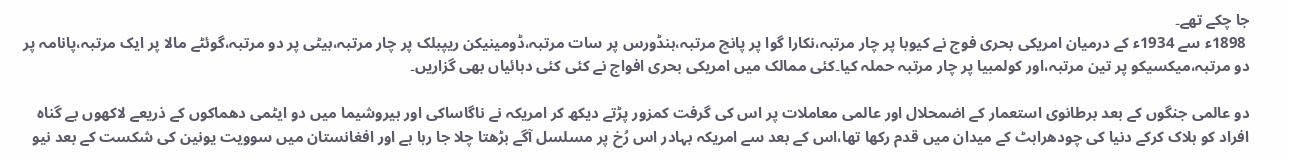جا چکے تھے۔
 1898ء سے 1934ء کے درمیان امریکی بحری فوج نے کیوبا پر چار مرتبہ،نکارا گوا پر پانچ مرتبہ،ہنڈورس پر سات مرتبہ،ڈومینیکن ریپبلک پر چار مرتبہ،بیٹی پر دو مرتبہ،گوئٹے مالا پر ایک مرتبہ،پانامہ پر دو مرتبہ،میکسیکو پر تین مرتبہ،اور کولمبیا پر چار مرتبہ حملہ کیا۔کئی ممالک میں امریکی بحری افواج نے کئی کئی دہائیاں بھی گزاریں۔

دو عالمی جنگوں کے بعد برطانوی استعمار کے اضمحلال اور عالمی معاملات پر اس کی گرفت کمزور پڑتے دیکھ کر امریکہ نے ناگاساکی اور ہیروشیما میں دو ایٹمی دھماکوں کے ذریعے لاکھوں بے گناہ افراد کو ہلاک کرکے دنیا کی چودھراہٹ کے میدان میں قدم رکھا تھا،اس کے بعد سے امریکہ بہادر اس رُخ پر مسلسل آگے بڑھتا چلا جا رہا ہے اور افغانستان میں سوویت یونین کی شکست کے بعد نیو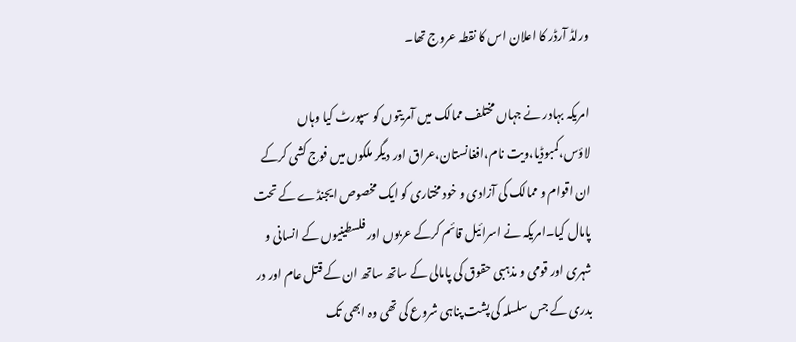ورلڈ آرڈر کا اعلان اس کا نقطہ عروج تھا۔

امریکہ بہادر نے جہاں مختلف ممالک میں آمریتوں کو سپورٹ کیا وہاں لاؤس،کمبوڈیا،ویت نام،افغانستان،عراق اور دیگر ملکوں میں فوج کشی کرکے ان اقوام و ممالک کی آزادی و خود مختاری کو ایک مخصوص ایجنڈے کے تحت پامال کیا۔امریکہ نے اسرائیل قائم کرکے عربوں اور فلسطینیوں کے انسانی و شہری اور قومی و مذہبی حقوق کی پامالی کے ساتھ ساتھ ان کے قتل عام اور در بدری کے جس سلسلہ کی پشت پناہی شروع کی تھی وہ ابھی تک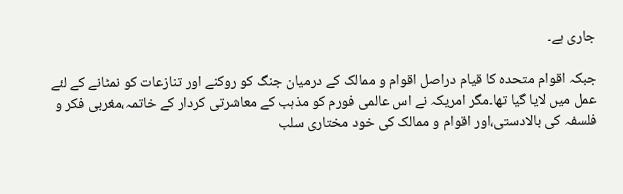جاری ہے۔

جبکہ اقوام متحدہ کا قیام دراصل اقوام و ممالک کے درمیان جنگ کو روکنے اور تنازعات کو نمٹانے کے لئے عمل میں لایا گیا تھا۔مگر امریکہ نے اس عالمی فورم کو مذہب کے معاشرتی کردار کے خاتمہ،مغربی فکر و فلسفہ کی بالادستی،اور اقوام و ممالک کی خود مختاری سلب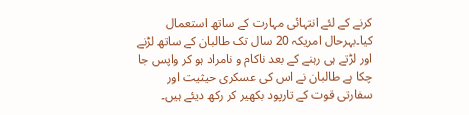کرنے کے لئے انتہائی مہارت کے ساتھ استعمال کیا۔بہرحال امریکہ 20 سال تک طالبان کے ساتھ لڑنے اور لڑتے ہی رہنے کے بعد ناکام و نامراد ہو کر واپس جا چکا ہے طالبان نے اس کی عسکری حیثیت اور سفارتی قوت کے تارپود بکھیر کر رکھ دیئے ہیں۔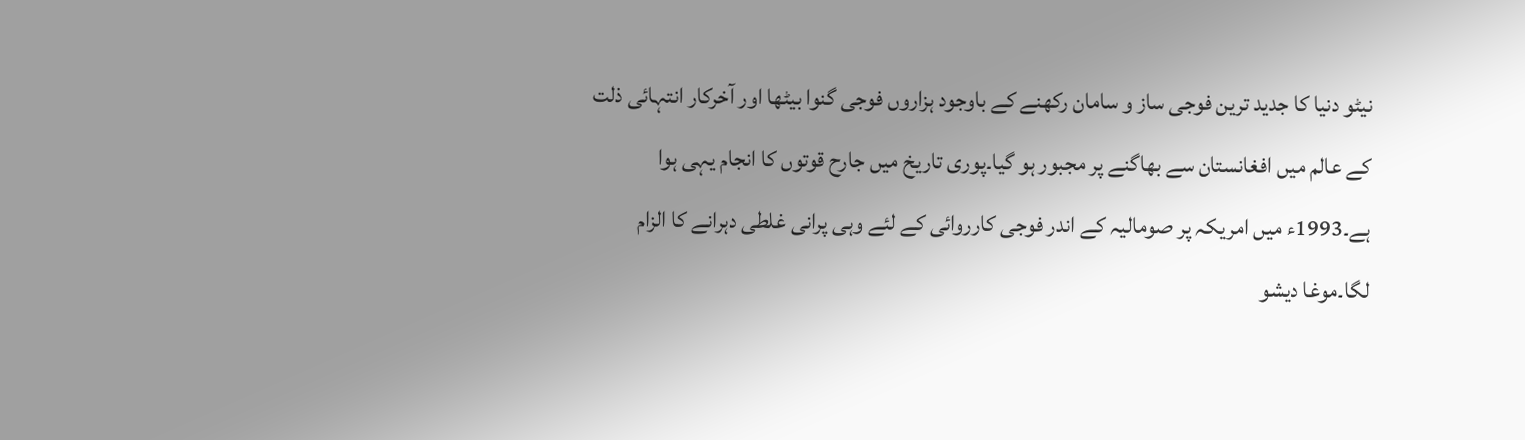نیٹو دنیا کا جدید ترین فوجی ساز و سامان رکھنے کے باوجود ہزاروں فوجی گنوا بیٹھا اور آخرکار انتہائی ذلت کے عالم میں افغانستان سے بھاگنے پر مجبور ہو گیا۔پوری تاریخ میں جارح قوتوں کا انجام یہی ہوا ہے۔1993ء میں امریکہ پر صومالیہ کے اندر فوجی کارروائی کے لئے وہی پرانی غلطی دہرانے کا الزام لگا۔موغا دیشو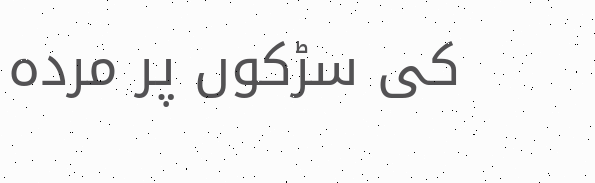کی سڑکوں پر مردہ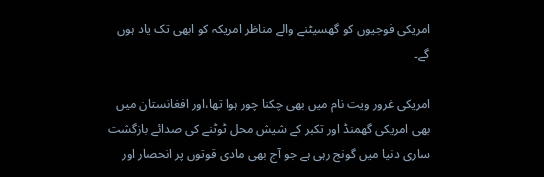امریکی فوجیوں کو گھسیٹنے والے مناظر امریکہ کو ابھی تک یاد ہوں گے۔

امریکی غرور ویت نام میں بھی چکنا چور ہوا تھا،اور افغانستان میں بھی امریکی گھمنڈ اور تکبر کے شیش محل ٹوٹنے کی صدائے بازگشت ساری دنیا میں گونج رہی ہے جو آج بھی مادی قوتوں پر انحصار اور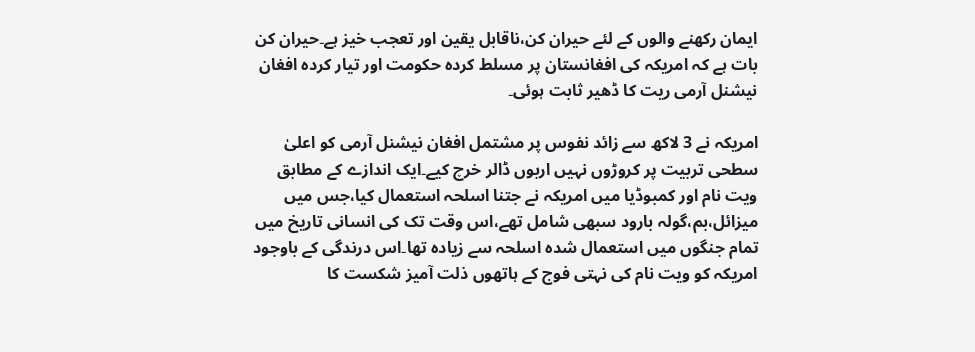ایمان رکھنے والوں کے لئے حیران کن،ناقابل یقین اور تعجب خیز ہے۔حیران کن بات ہے کہ امریکہ کی افغانستان پر مسلط کردہ حکومت اور تیار کردہ افغان نیشنل آرمی ریت کا ڈھیر ثابت ہوئی۔

امریکہ نے 3 لاکھ سے زائد نفوس پر مشتمل افغان نیشنل آرمی کو اعلیٰ سطحی تربیت پر کروڑوں نہیں اربوں ڈالر خرچ کیے۔ایک اندازے کے مطابق ویت نام اور کمبوڈیا میں امریکہ نے جتنا اسلحہ استعمال کیا،جس میں میزائل،بم،گولہ بارود سبھی شامل تھے،اس وقت تک کی انسانی تاریخ میں تمام جنگوں میں استعمال شدہ اسلحہ سے زیادہ تھا۔اس درندگی کے باوجود امریکہ کو ویت نام کی نہتی فوج کے ہاتھوں ذلت آمیز شکست کا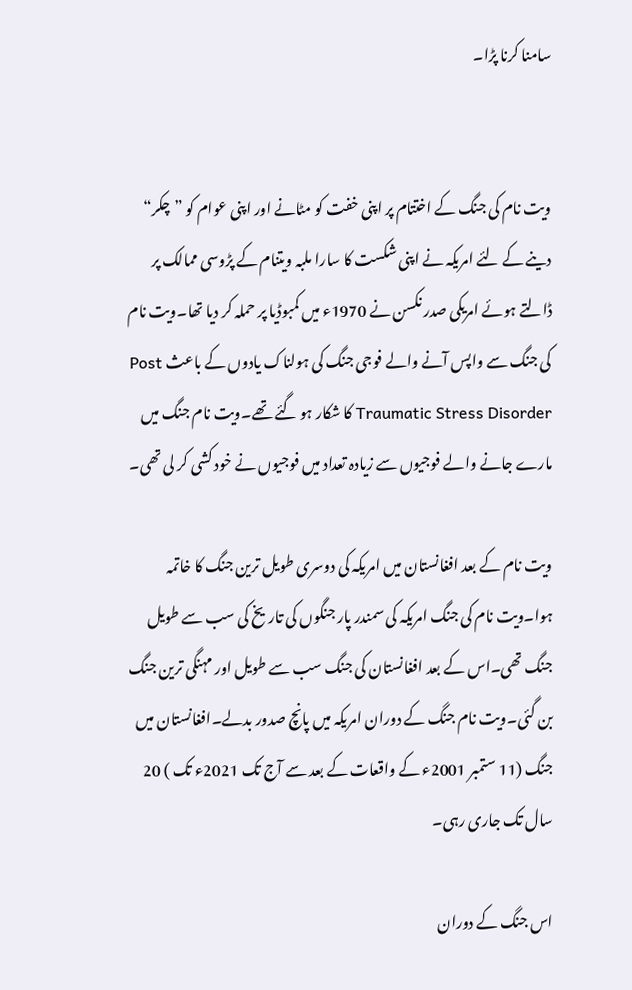سامنا کرنا پڑا۔


ویت نام کی جنگ کے اختتام پر اپنی خفت کو مٹانے اور اپنی عوام کو ”چکر“ دینے کے لئے امریکہ نے اپنی شکست کا سارا ملبہ ویتنام کے پڑوسی ممالک پر ڈالتے ہوئے امریکی صدر نکسن نے 1970ء میں کمبوڈیا پر حملہ کر دیا تھا۔ویت نام کی جنگ سے واپس آنے والے فوجی جنگ کی ہولناک یادوں کے باعث Post Traumatic Stress Disorder کا شکار ہو گئے تھے۔ویت نام جنگ میں مارے جانے والے فوجیوں سے زیادہ تعداد میں فوجیوں نے خود کشی کر لی تھی۔

ویت نام کے بعد افغانستان میں امریکہ کی دوسری طویل ترین جنگ کا خاتمہ ہوا۔ویت نام کی جنگ امریکہ کی سمندر پار جنگوں کی تاریخ کی سب سے طویل جنگ تھی۔اس کے بعد افغانستان کی جنگ سب سے طویل اور مہنگی ترین جنگ بن گئی۔ویت نام جنگ کے دوران امریکہ میں پانچ صدور بدلے۔افغانستان میں جنگ (11 ستمبر 2001ء کے واقعات کے بعد سے آج تک 2021ء تک ) 20 سال تک جاری رہی۔

اس جنگ کے دوران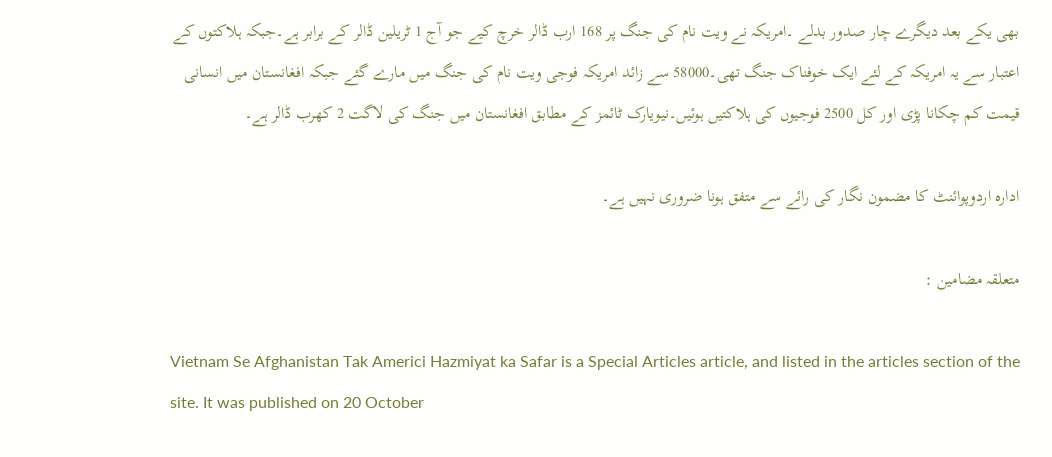بھی یکے بعد دیگرے چار صدور بدلے ۔امریکہ نے ویت نام کی جنگ پر 168 ارب ڈالر خرچ کیے جو آج 1 ٹریلین ڈالر کے برابر ہے۔جبکہ ہلاکتوں کے اعتبار سے یہ امریکہ کے لئے ایک خوفناک جنگ تھی۔58000 سے زائد امریکہ فوجی ویت نام کی جنگ میں مارے گئے جبکہ افغانستان میں انسانی قیمت کم چکانا پڑی اور کل 2500 فوجیوں کی ہلاکتیں ہوئیں۔نیویارک ٹائمز کے مطابق افغانستان میں جنگ کی لاگت 2 کھرب ڈالر ہے۔

ادارہ اردوپوائنٹ کا مضمون نگار کی رائے سے متفق ہونا ضروری نہیں ہے۔

متعلقہ مضامین :

Vietnam Se Afghanistan Tak Americi Hazmiyat ka Safar is a Special Articles article, and listed in the articles section of the site. It was published on 20 October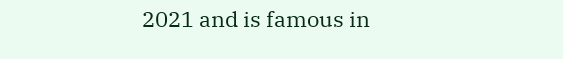2021 and is famous in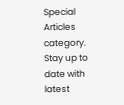Special Articles category. Stay up to date with latest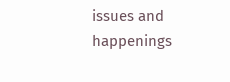issues and happenings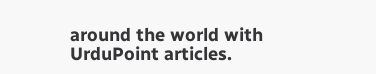around the world with UrduPoint articles.